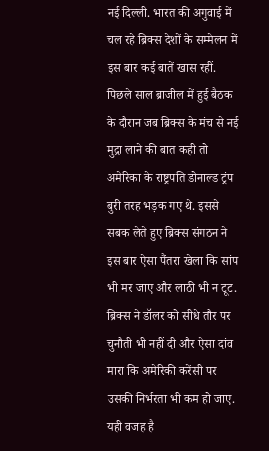नई दिल्ली. भारत की अगुवाई में चल रहे ब्रिक्स देशों के सम्मेलन में इस बार कई बातें खास रहीं. पिछले साल ब्राजील में हुई बैठक के दौरान जब ब्रिक्स के मंच से नई मुद्रा लाने की बात कही तो अमेरिका के राष्ट्रपति डोनाल्ड ट्रंप बुरी तरह भड़क गए थे. इससे सबक लेते हुए ब्रिक्स संगठन ने इस बार ऐसा पैंतरा खेला कि सांप भी मर जाए और लाठी भी न टूट. ब्रिक्स ने डॉलर को सीधे तौर पर चुनौती भी नहीं दी और ऐसा दांव मारा कि अमेरिकी करेंसी पर उसकी निर्भरता भी कम हो जाए. यही वजह है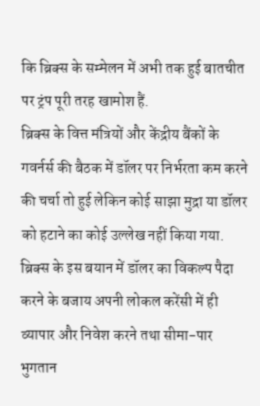कि ब्रिक्स के सम्मेलन में अभी तक हुई बातचीत पर ट्रंप पूरी तरह खामोश हैं.
ब्रिक्स के वित्त मंत्रियों और केंद्रीय बैंकों के गवर्नर्स की बैठक में डॉलर पर निर्भरता कम करने की चर्चा तो हुई लेकिन कोई साझा मुद्रा या डॉलर को हटाने का कोई उल्लेख नहीं किया गया. ब्रिक्स के इस बयान में डॉलर का विकल्प पैदा करने के बजाय अपनी लोकल करेंसी में ही व्यापार और निवेश करने तथा सीमा-पार भुगतान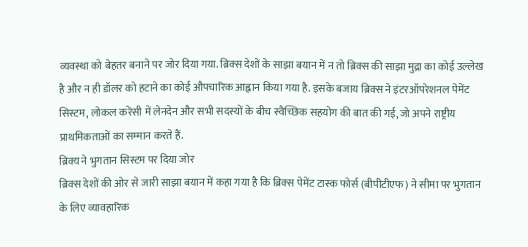व्यवस्था को बेहतर बनाने पर जोर दिया गया. ब्रिक्स देशों के साझा बयान में न तो ब्रिक्स की साझा मुद्रा का कोई उल्लेख है और न ही डॉलर को हटाने का कोई औपचारिक आह्वान किया गया है. इसके बजाय ब्रिक्स ने इंटरऑपरेशनल पेमेंट सिस्टम, लोकल करेंसी में लेनदेन और सभी सदस्यों के बीच स्वैच्छिक सहयोग की बात की गई, जो अपने राष्ट्रीय प्राथमिकताओं का सम्मान करते हैं.
ब्रिक्य ने भुगतान सिस्टम पर दिया जोर
ब्रिक्स देशों की ओर से जारी साझा बयान में कहा गया है कि ब्रिक्स पेमेंट टास्क फोर्स (बीपीटीएफ) ने सीमा पर भुगतान के लिए व्यावहारिक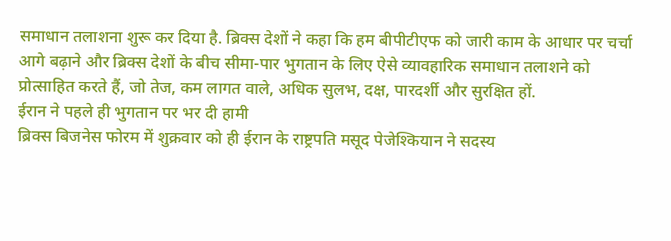समाधान तलाशना शुरू कर दिया है. ब्रिक्स देशों ने कहा कि हम बीपीटीएफ को जारी काम के आधार पर चर्चा आगे बढ़ाने और ब्रिक्स देशों के बीच सीमा-पार भुगतान के लिए ऐसे व्यावहारिक समाधान तलाशने को प्रोत्साहित करते हैं, जो तेज, कम लागत वाले, अधिक सुलभ, दक्ष, पारदर्शी और सुरक्षित हों.
ईरान ने पहले ही भुगतान पर भर दी हामी
ब्रिक्स बिजनेस फोरम में शुक्रवार को ही ईरान के राष्ट्रपति मसूद पेजेश्कियान ने सदस्य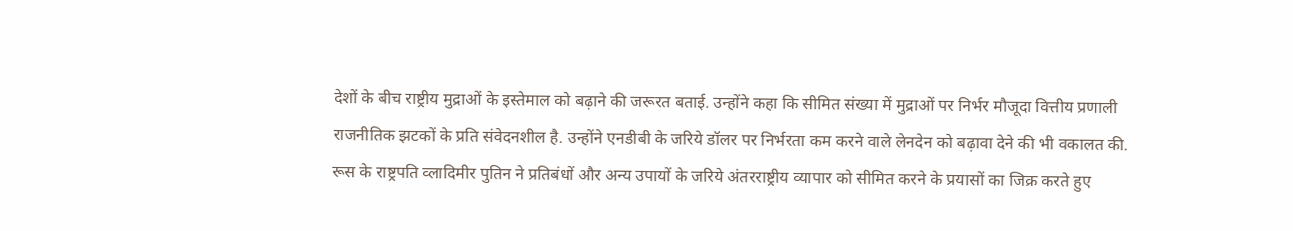देशों के बीच राष्ट्रीय मुद्राओं के इस्तेमाल को बढ़ाने की जरूरत बताई. उन्होंने कहा कि सीमित संख्या में मुद्राओं पर निर्भर मौजूदा वित्तीय प्रणाली राजनीतिक झटकों के प्रति संवेदनशील है. उन्होंने एनडीबी के जरिये डॉलर पर निर्भरता कम करने वाले लेनदेन को बढ़ावा देने की भी वकालत की. रूस के राष्ट्रपति व्लादिमीर पुतिन ने प्रतिबंधों और अन्य उपायों के जरिये अंतरराष्ट्रीय व्यापार को सीमित करने के प्रयासों का जिक्र करते हुए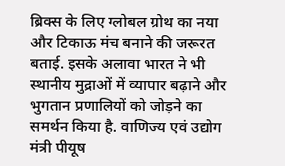ब्रिक्स के लिए ग्लोबल ग्रोथ का नया और टिकाऊ मंच बनाने की जरूरत बताई. इसके अलावा भारत ने भी स्थानीय मुद्राओं में व्यापार बढ़ाने और भुगतान प्रणालियों को जोड़ने का समर्थन किया है. वाणिज्य एवं उद्योग मंत्री पीयूष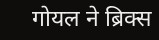गोयल ने ब्रिक्स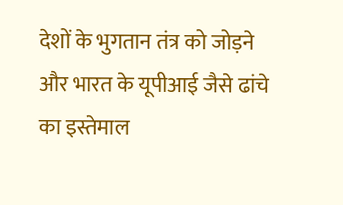देशों के भुगतान तंत्र को जोड़ने और भारत के यूपीआई जैसे ढांचे का इस्तेमाल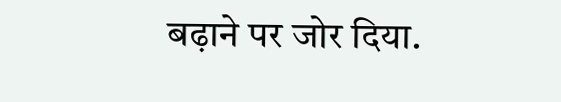बढ़ाने पर जोर दिया.